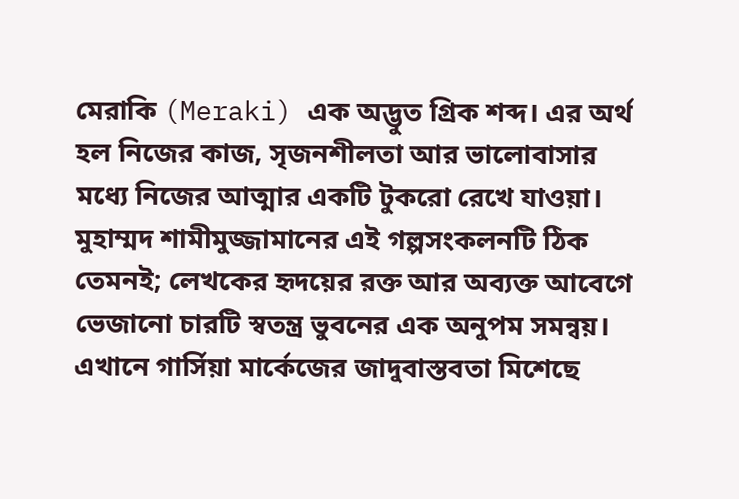মেরাকি (Meraki) এক অদ্ভুত গ্রিক শব্দ। এর অর্থ হল নিজের কাজ, সৃজনশীলতা আর ভালোবাসার মধ্যে নিজের আত্মার একটি টুকরো রেখে যাওয়া। মুহাম্মদ শামীমুজ্জামানের এই গল্পসংকলনটি ঠিক তেমনই; লেখকের হৃদয়ের রক্ত আর অব্যক্ত আবেগে ভেজানো চারটি স্বতন্ত্র ভুবনের এক অনুপম সমন্বয়।
এখানে গার্সিয়া মার্কেজের জাদুবাস্তবতা মিশেছে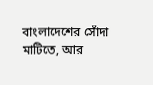বাংলাদেশের সোঁদা মাটিতে, আর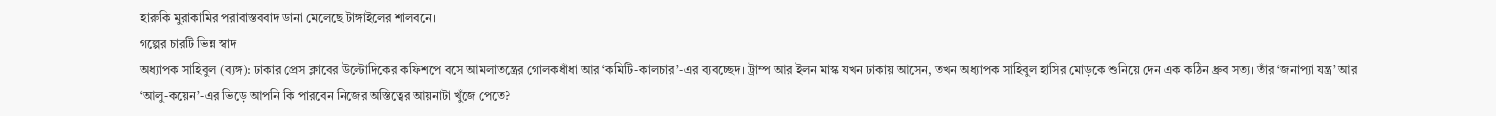হারুকি মুরাকামির পরাবাস্তববাদ ডানা মেলেছে টাঙ্গাইলের শালবনে।
গল্পের চারটি ভিন্ন স্বাদ
অধ্যাপক সাহিবুল (ব্যঙ্গ): ঢাকার প্রেস ক্লাবের উল্টোদিকের কফিশপে বসে আমলাতন্ত্রের গোলকধাঁধা আর ‘কমিটি-কালচার’-এর ব্যবচ্ছেদ। ট্রাম্প আর ইলন মাস্ক যখন ঢাকায় আসেন, তখন অধ্যাপক সাহিবুল হাসির মোড়কে শুনিয়ে দেন এক কঠিন ধ্রুব সত্য। তাঁর ‘জনাপ্যা যন্ত্র’ আর ‘আলু-কয়েন’-এর ভিড়ে আপনি কি পারবেন নিজের অস্তিত্বের আয়নাটা খুঁজে পেতে?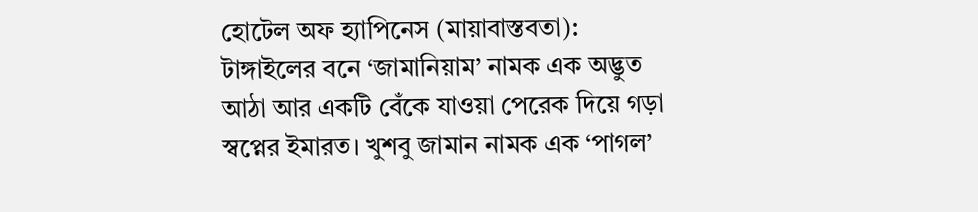হোটেল অফ হ্যাপিনেস (মায়াবাস্তবতা): টাঙ্গাইলের বনে ‘জামানিয়াম’ নামক এক অদ্ভুত আঠা আর একটি বেঁকে যাওয়া পেরেক দিয়ে গড়া স্বপ্নের ইমারত। খুশবু জামান নামক এক ‘পাগল’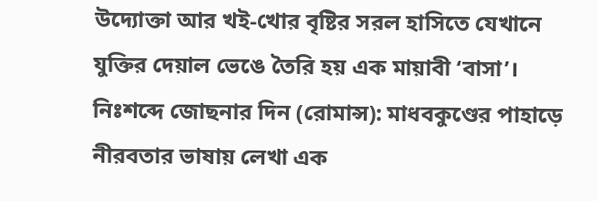উদ্যোক্তা আর খই-খোর বৃষ্টির সরল হাসিতে যেখানে যুক্তির দেয়াল ভেঙে তৈরি হয় এক মায়াবী ‘বাসা’।
নিঃশব্দে জোছনার দিন (রোমান্স): মাধবকুণ্ডের পাহাড়ে নীরবতার ভাষায় লেখা এক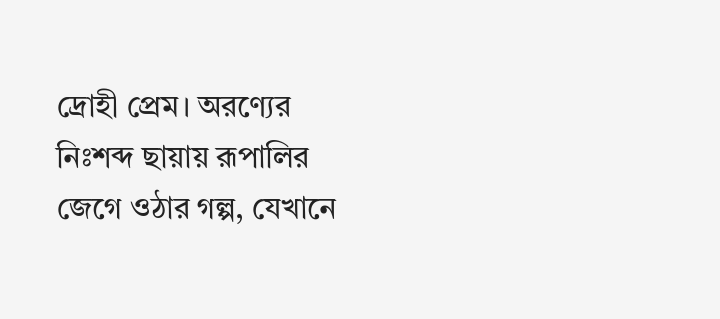দ্রোহী প্রেম। অরণ্যের নিঃশব্দ ছায়ায় রূপালির জেগে ওঠার গল্প, যেখানে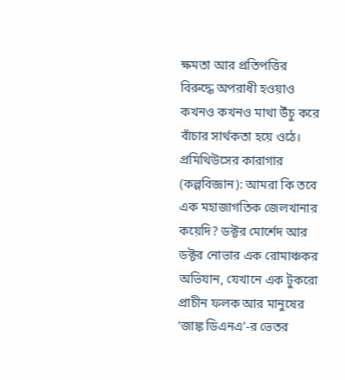ক্ষমতা আর প্রতিপত্তির বিরুদ্ধে অপরাধী হওয়াও কখনও কখনও মাথা উঁচু করে বাঁচার সার্থকতা হয়ে ওঠে।
প্রমিথিউসের কারাগার (কল্পবিজ্ঞান): আমরা কি তবে এক মহাজাগতিক জেলখানার কয়েদি? ডক্টর মোর্শেদ আর ডক্টর নোভার এক রোমাঞ্চকর অভিযান, যেখানে এক টুকরো প্রাচীন ফলক আর মানুষের ‘জাঙ্ক ডিএনএ’-র ভেতর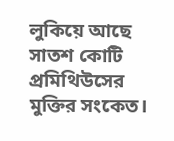লুকিয়ে আছে সাতশ কোটি প্রমিথিউসের মুক্তির সংকেত।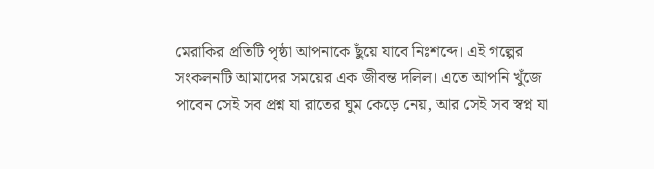মেরাকির প্রতিটি পৃষ্ঠা আপনাকে ছুঁয়ে যাবে নিঃশব্দে। এই গল্পের সংকলনটি আমাদের সময়ের এক জীবন্ত দলিল। এতে আপনি খুঁজে পাবেন সেই সব প্রশ্ন যা রাতের ঘুম কেড়ে নেয়, আর সেই সব স্বপ্ন যা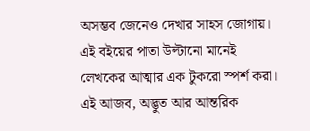অসম্ভব জেনেও দেখার সাহস জোগায়।
এই বইয়ের পাতা উল্টানো মানেই লেখকের আত্মার এক টুকরো স্পর্শ করা। এই আজব, অদ্ভুত আর আন্তরিক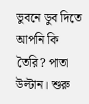ভুবনে ডুব দিতে আপনি কি তৈরি? পাতা উল্টান। শুরু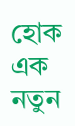হোক এক নতুন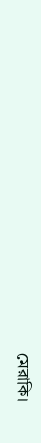মেরাকি।